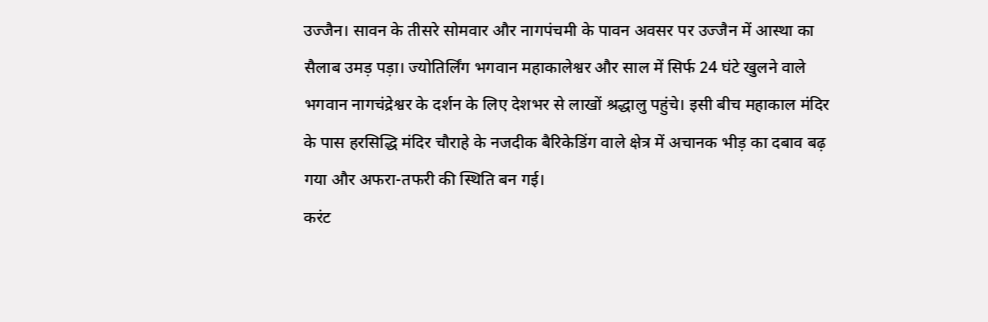उज्जैन। सावन के तीसरे सोमवार और नागपंचमी के पावन अवसर पर उज्जैन में आस्था का सैलाब उमड़ पड़ा। ज्योतिर्लिंग भगवान महाकालेश्वर और साल में सिर्फ 24 घंटे खुलने वाले भगवान नागचंद्रेश्वर के दर्शन के लिए देशभर से लाखों श्रद्धालु पहुंचे। इसी बीच महाकाल मंदिर के पास हरसिद्धि मंदिर चौराहे के नजदीक बैरिकेडिंग वाले क्षेत्र में अचानक भीड़ का दबाव बढ़ गया और अफरा-तफरी की स्थिति बन गई।
करंट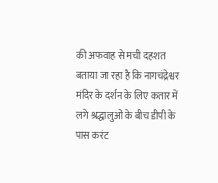की अफवाह से मची दहशत
बताया जा रहा है कि नागचंद्रेश्वर मंदिर के दर्शन के लिए कतार में लगे श्रद्धालुओं के बीच डीपी के पास करंट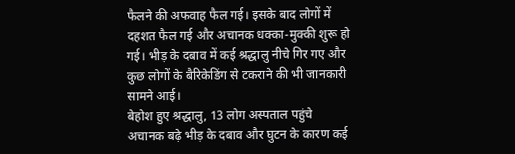फैलने की अफवाह फैल गई। इसके बाद लोगों में दहशत फैल गई और अचानक धक्का-मुक्की शुरू हो गई। भीड़ के दबाव में कई श्रद्धालु नीचे गिर गए और कुछ लोगों के बैरिकेडिंग से टकराने की भी जानकारी सामने आई।
बेहोश हुए श्रद्धालु, 13 लोग अस्पताल पहुंचे
अचानक बढ़े भीड़ के दबाव और घुटन के कारण कई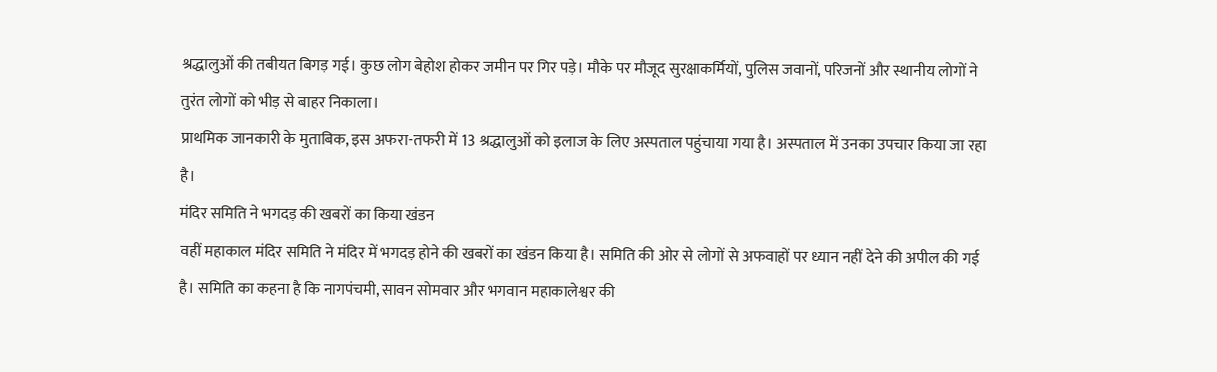श्रद्धालुओं की तबीयत बिगड़ गई। कुछ लोग बेहोश होकर जमीन पर गिर पड़े। मौके पर मौजूद सुरक्षाकर्मियों, पुलिस जवानों, परिजनों और स्थानीय लोगों ने तुरंत लोगों को भीड़ से बाहर निकाला।
प्राथमिक जानकारी के मुताबिक, इस अफरा-तफरी में 13 श्रद्धालुओं को इलाज के लिए अस्पताल पहुंचाया गया है। अस्पताल में उनका उपचार किया जा रहा है।
मंदिर समिति ने भगदड़ की खबरों का किया खंडन
वहीं महाकाल मंदिर समिति ने मंदिर में भगदड़ होने की खबरों का खंडन किया है। समिति की ओर से लोगों से अफवाहों पर ध्यान नहीं देने की अपील की गई है। समिति का कहना है कि नागपंचमी, सावन सोमवार और भगवान महाकालेश्वर की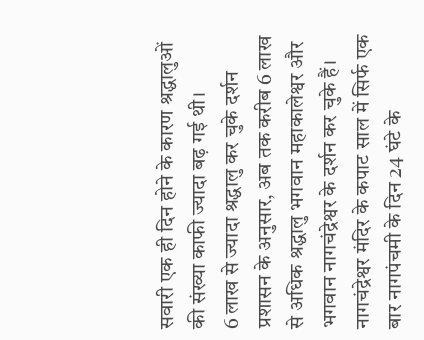सवारी एक ही दिन होने के कारण श्रद्धालुओं की संख्या काफी ज्यादा बढ़ गई थी।
6 लाख से ज्यादा श्रद्धालु कर चुके दर्शन
प्रशासन के अनुसार, अब तक करीब 6 लाख से अधिक श्रद्धालु भगवान महाकालेश्वर और भगवान नागचंद्रेश्वर के दर्शन कर चुके हैं। नागचंद्रेश्वर मंदिर के कपाट साल में सिर्फ एक बार नागपंचमी के दिन 24 घंटे के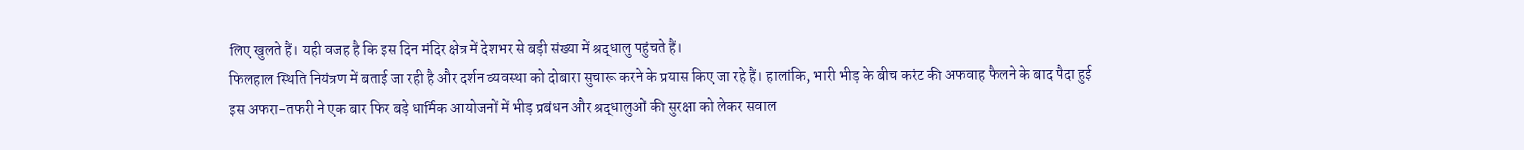लिए खुलते हैं। यही वजह है कि इस दिन मंदिर क्षेत्र में देशभर से बड़ी संख्या में श्रद्धालु पहुंचते हैं।
फिलहाल स्थिति नियंत्रण में बताई जा रही है और दर्शन व्यवस्था को दोबारा सुचारू करने के प्रयास किए जा रहे हैं। हालांकि, भारी भीड़ के बीच करंट की अफवाह फैलने के बाद पैदा हुई इस अफरा-तफरी ने एक बार फिर बड़े धार्मिक आयोजनों में भीड़ प्रबंधन और श्रद्धालुओं की सुरक्षा को लेकर सवाल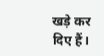खड़े कर दिए हैं।